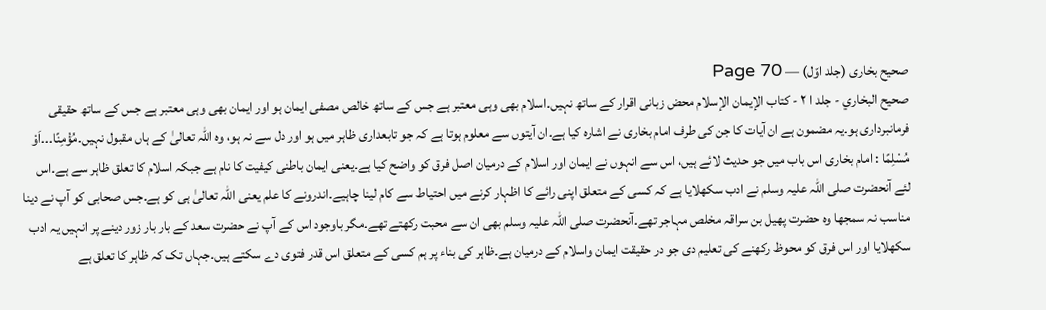صحیح بخاری (جلد اوّل) — Page 70
صحيح البخاري - جلد ا ٢ - كتاب الإيمان الإسلام محض زبانی اقرار کے ساتھ نہیں۔اسلام بھی وہی معتبر ہے جس کے ساتھ خالص مصفی ایمان ہو اور ایمان بھی وہی معتبر ہے جس کے ساتھ حقیقی فرمانبرداری ہو۔یہ مضمون ہے ان آیات کا جن کی طرف امام بخاری نے اشارہ کیا ہے۔ان آیتوں سے معلوم ہوتا ہے کہ جو تابعداری ظاہر میں ہو اور دل سے نہ ہو، وہ اللہ تعالیٰ کے ہاں مقبول نہیں۔مُؤْمِنًا۔۔۔اَوْ مُسْلِمًا : امام بخاری اس باب میں جو حدیث لائے ہیں، اس سے انہوں نے ایمان اور اسلام کے درمیان اصل فرق کو واضح کیا ہے۔یعنی ایمان باطنی کیفیت کا نام ہے جبکہ اسلام کا تعلق ظاہر سے ہے۔اس لئے آنحضرت صلی اللہ علیہ وسلم نے ادب سکھلایا ہے کہ کسی کے متعلق اپنی رائے کا اظہار کرنے میں احتیاط سے کام لینا چاہیے۔اندرونے کا علم یعنی اللہ تعالیٰ ہی کو ہے۔جس صحابی کو آپ نے دینا مناسب نہ سمجھا وہ حضرت پھیل بن سراقہ مخلص مہاجر تھے۔آنحضرت صلی اللہ علیہ وسلم بھی ان سے محبت رکھتے تھے۔مگر باوجود اس کے آپ نے حضرت سعد کے بار بار زور دینے پر انہیں یہ ادب سکھلایا اور اس فرق کو محوظ رکھنے کی تعلیم دی جو در حقیقت ایمان واسلام کے درمیان ہے۔ظاہر کی بناء پر ہم کسی کے متعلق اس قدر فتوی دے سکتے ہیں۔جہاں تک کہ ظاہر کا تعلق ہے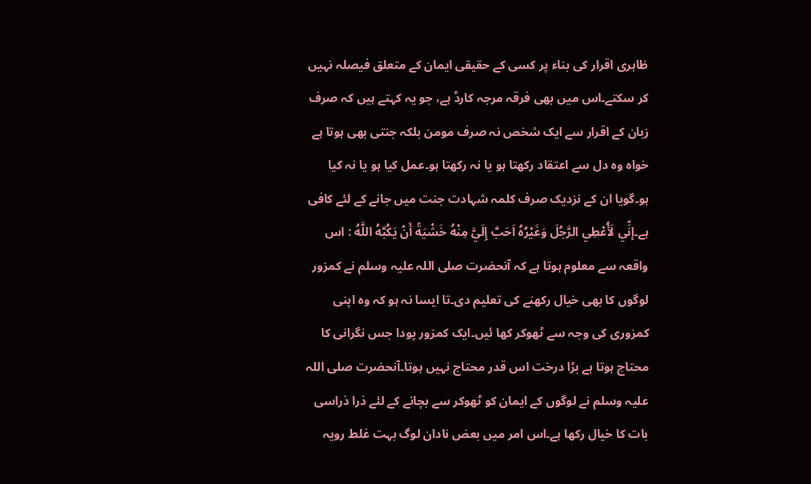ظاہری اقرار کی بناء پر کسی کے حقیقی ایمان کے متعلق فیصلہ نہیں کر سکتے۔اس میں بھی فرقہ مرجہ کارڈ ہے، جو یہ کہتے ہیں کہ صرف زبان کے اقرار سے ایک شخص نہ صرف مومن بلکہ جنتی بھی ہوتا ہے خواہ وہ دل سے اعتقاد رکھتا ہو یا نہ رکھتا ہو۔عمل کیا ہو یا نہ کیا ہو۔گویا ان کے نزدیک صرف کلمہ شہادت جنت میں جانے کے لئے کافی ہے۔إنِّي لَأُعْطِي الرَّجُلَ وَغَيْرُهُ اَحَبَّ إِلَيَّ مِنْهُ خَشْيَةً أَنْ يَكُبَّهُ اللَّهُ : اس واقعہ سے معلوم ہوتا ہے کہ آنحضرت صلی اللہ علیہ وسلم نے کمزور لوگوں کا بھی خیال رکھنے کی تعلیم دی۔تا ایسا نہ ہو کہ وہ اپنی کمزوری کی وجہ سے ٹھوکر کھا ئیں۔ایک کمزور پودا جس نگرانی کا محتاج ہوتا ہے بڑا درخت اس قدر محتاج نہیں ہوتا۔آنحضرت صلی اللہ علیہ وسلم نے لوگوں کے ایمان کو ٹھوکر سے بچانے کے لئے ذرا ذراسی بات کا خیال رکھا ہے۔اس امر میں بعض نادان لوگ بہت غلط رویہ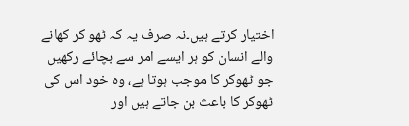اختیار کرتے ہیں۔نہ صرف یہ کہ ٹھو کر کھانے والے انسان کو ہر ایسے امر سے بچائے رکھیں جو ٹھوکر کا موجب ہوتا ہے، وہ خود اس کی ٹھوکر کا باعث بن جاتے ہیں اور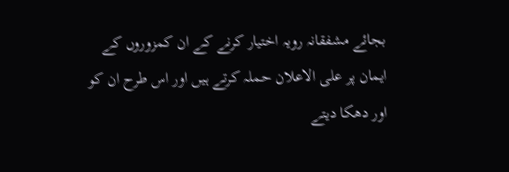بجائے مشفقانہ رویہ اختیار کرنے کے ان کمزوروں کے ایمان پر علی الاعلان حملہ کرتے ہیں اور اس طرح ان کو اور دھکا دیتے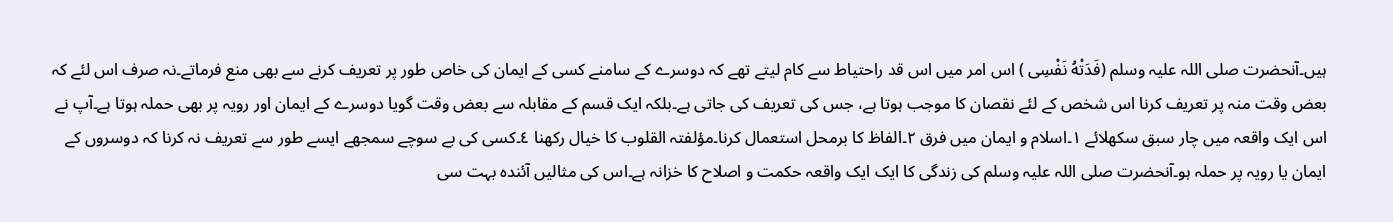ہیں۔آنحضرت صلی اللہ علیہ وسلم (فَدَتْهُ نَفْسِی ) اس امر میں اس قد راحتیاط سے کام لیتے تھے کہ دوسرے کے سامنے کسی کے ایمان کی خاص طور پر تعریف کرنے سے بھی منع فرماتے۔نہ صرف اس لئے کہ بعض وقت منہ پر تعریف کرنا اس شخص کے لئے نقصان کا موجب ہوتا ہے، جس کی تعریف کی جاتی ہے۔بلکہ ایک قسم کے مقابلہ سے بعض وقت گویا دوسرے کے ایمان اور رویہ پر بھی حملہ ہوتا ہے۔آپ نے اس ایک واقعہ میں چار سبق سکھلائے ۱۔اسلام و ایمان میں فرق ۲۔الفاظ کا برمحل استعمال کرنا۔مؤلفتہ القلوب کا خیال رکھنا ٤۔کسی کی بے سوچے سمجھے ایسے طور سے تعریف نہ کرنا کہ دوسروں کے ایمان یا رویہ پر حملہ ہو۔آنحضرت صلی اللہ علیہ وسلم کی زندگی کا ایک ایک واقعہ حکمت و اصلاح کا خزانہ ہے۔اس کی مثالیں آئندہ بہت سی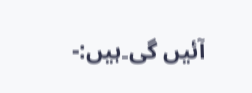آئیں گی۔ہیں:-